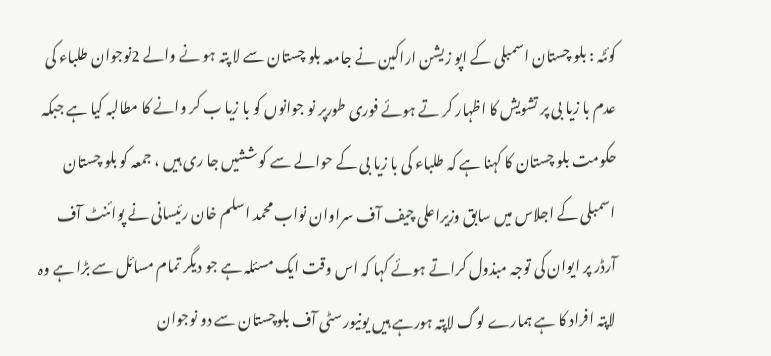کوئٹہ : بلو چستان اسمبلی کے اپو زیشن اراکین نے جامعہ بلو چستان سے لا پتہ ہو نے والے 2نوجوان طلباء کی عدم با زیا بی پر تشویش کا اظہار کر تے ہوئے فوری طورپر نو جوانوں کو با زیا ب کر وانے کا مطالبہ کیا ہے جبکہ حکومت بلو چستان کا کہنا ہے کہ طلباء کی با زیا بی کے حوالے سے کو ششیں جا ری ہیں ، جمعہ کو بلو چستان اسمبلی کے اجلاس میں سابق وزیراعلی چیف آف سراوان نواب محمد اسلم خان رئیسانی نے پوائنٹ آف آرڈر پر ایوان کی توجہ مبذول کراتے ہوئے کہا کہ اس وقت ایک مسئلہ ہے جو دیگر تمام مسائل سے بڑا ہے وہ لاپتہ افراد کا ہے ہمارے لوگ لاپتہ ہورہے ہیں یونیورسٹی آف بلوچستان سے دو نوجوان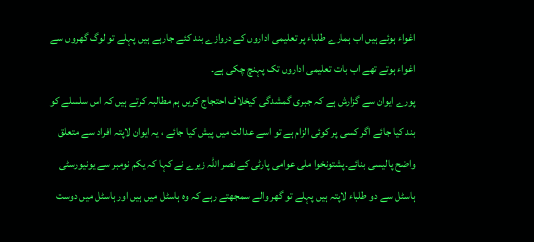اغواء ہوئے ہیں اب ہمارے طلباء پر تعلیمی اداروں کے دروازے بند کئے جارہے ہیں پہلے تو لوگ گھروں سے اغواء ہوتے تھے اب بات تعلیمی اداروں تک پہنچ چکی ہے۔
پورے ایوان سے گزارش ہے کہ جبری گمشدگی کیخلاف احتجاج کریں ہم مطالبہ کرتے ہیں کہ اس سلسلے کو بند کیا جائے اگر کسی پر کوئی الزام ہے تو اسے عدالت میں پیش کیا جائے ، یہ ایوان لاپتہ افراد سے متعلق واضح پالیسی بنائے۔پشتونخوا ملی عوامی پارٹی کے نصر اللہ زیرے نے کہا کہ یکم نومبر سے یونیورسٹی ہاسٹل سے دو طلباء لاپتہ ہیں پہلے تو گھر والے سمجھتے رہے کہ وہ ہاسٹل میں ہیں اور ہاسٹل میں دوست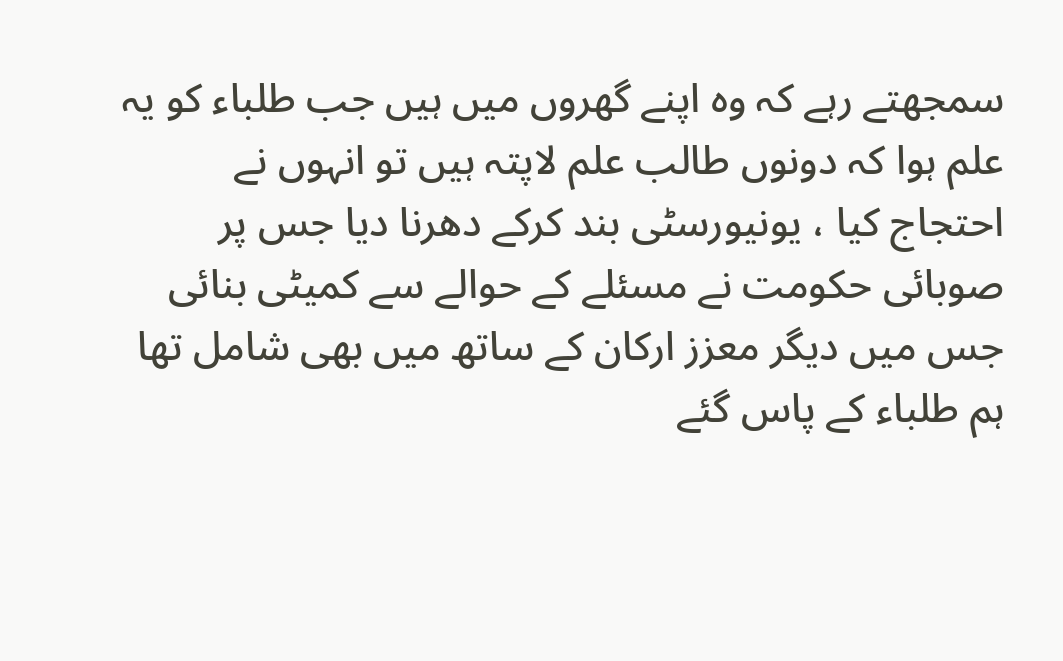سمجھتے رہے کہ وہ اپنے گھروں میں ہیں جب طلباء کو یہ علم ہوا کہ دونوں طالب علم لاپتہ ہیں تو انہوں نے احتجاج کیا ، یونیورسٹی بند کرکے دھرنا دیا جس پر صوبائی حکومت نے مسئلے کے حوالے سے کمیٹی بنائی جس میں دیگر معزز ارکان کے ساتھ میں بھی شامل تھا ہم طلباء کے پاس گئے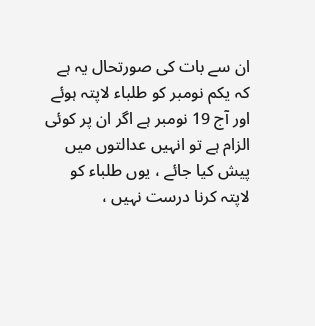ان سے بات کی صورتحال یہ ہے کہ یکم نومبر کو طلباء لاپتہ ہوئے اور آج 19 نومبر ہے اگر ان پر کوئی الزام ہے تو انہیں عدالتوں میں پیش کیا جائے ، یوں طلباء کو لاپتہ کرنا درست نہیں ،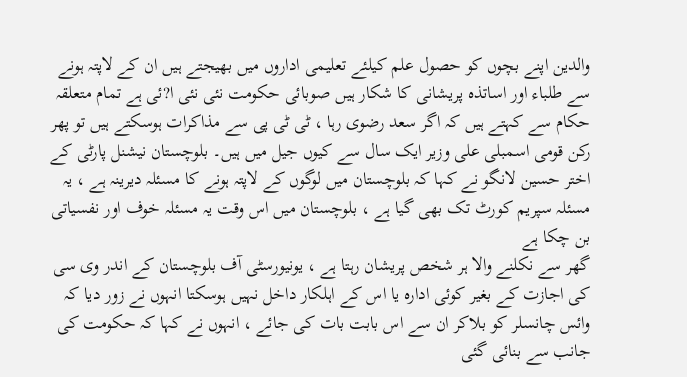والدین اپنے بچوں کو حصول علم کیلئے تعلیمی اداروں میں بھیجتے ہیں ان کے لاپتہ ہونے سے طلباء اور اساتذہ پریشانی کا شکار ہیں صوبائی حکومت نئی نئی ا?ئی ہے تمام متعلقہ حکام سے کہتے ہیں کہ اگر سعد رضوی رہا ، ٹی ٹی پی سے مذاکرات ہوسکتے ہیں تو پھر رکن قومی اسمبلی علی وزیر ایک سال سے کیوں جیل میں ہیں۔ بلوچستان نیشنل پارٹی کے اختر حسین لانگو نے کہا کہ بلوچستان میں لوگوں کے لاپتہ ہونے کا مسئلہ دیرینہ ہے ، یہ مسئلہ سپریم کورٹ تک بھی گیا ہے ، بلوچستان میں اس وقت یہ مسئلہ خوف اور نفسیاتی بن چکا ہے
گھر سے نکلنے والا ہر شخص پریشان رہتا ہے ، یونیورسٹی آف بلوچستان کے اندر وی سی کی اجازت کے بغیر کوئی ادارہ یا اس کے اہلکار داخل نہیں ہوسکتا انہوں نے زور دیا کہ وائس چانسلر کو بلاکر ان سے اس بابت بات کی جائے ، انہوں نے کہا کہ حکومت کی جانب سے بنائی گئی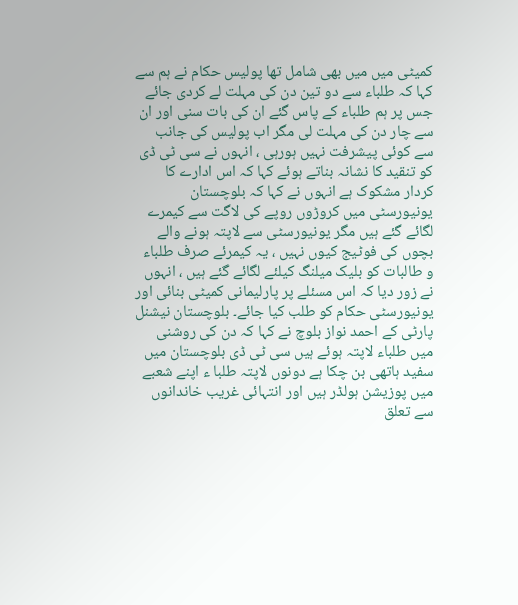کمیٹی میں میں بھی شامل تھا پولیس حکام نے ہم سے کہا کہ طلباء سے دو تین دن کی مہلت لے کردی جائے جس پر ہم طلباء کے پاس گئے ان کی بات سنی اور ان سے چار دن کی مہلت لی مگر اب پولیس کی جانب سے کوئی پیشرفت نہیں ہورہی ، انہوں نے سی ٹی ڈی کو تنقید کا نشانہ بناتے ہوئے کہا کہ اس ادارے کا کردار مشکوک ہے انہوں نے کہا کہ بلوچستان یونیورسٹی میں کروڑوں روپے کی لاگت سے کیمرے لگائے گئے ہیں مگر یونیورسٹی سے لاپتہ ہونے والے بچوں کی فوٹیج کیوں نہیں ، یہ کیمرئے صرف طلباء و طالبات کو بلیک میلنگ کیلئے لگائے گئے ہیں ، انہوں نے زور دیا کہ اس مسئلے پر پارلیمانی کمیٹی بنائی اور یونیورسٹی حکام کو طلب کیا جائے۔ بلوچستان نیشنل پارٹی کے احمد نواز بلوچ نے کہا کہ دن کی روشنی میں طلباء لاپتہ ہوئے ہیں سی ٹی ڈی بلوچستان میں سفید ہاتھی بن چکا ہے دونوں لاپتہ طلبا ء اپنے شعبے میں پوزیشن ہولڈر ہیں اور انتہائی غریب خاندانوں سے تعلق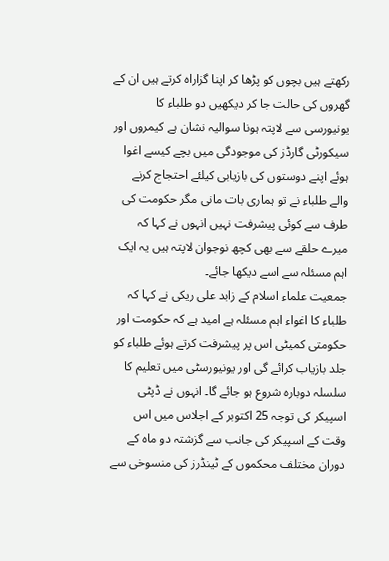رکھتے ہیں بچوں کو پڑھا کر اپنا گزاراہ کرتے ہیں ان کے گھروں کی حالت جا کر دیکھیں دو طلباء کا یونیورسی سے لاپتہ ہونا سوالیہ نشان ہے کیمروں اور سیکورٹی گارڈز کی موجودگی میں بچے کیسے اغوا ہوئے اپنے دوستوں کی بازیابی کیلئے احتجاج کرنے والے طلباء نے تو ہماری بات مانی مگر حکومت کی طرف سے کوئی پیشرفت نہیں انہوں نے کہا کہ میرے حلقے سے بھی کچھ نوجوان لاپتہ ہیں یہ ایک اہم مسئلہ سے اسے دیکھا جائے۔
جمعیت علماء اسلام کے زابد علی ریکی نے کہا کہ طلباء کا اغواء اہم مسئلہ ہے امید ہے کہ حکومت اور حکومتی کمیٹی اس پر پیشرفت کرتے ہوئے طلباء کو جلد بازیاب کرائے گی اور یونیورسٹی میں تعلیم کا سلسلہ دوبارہ شروع ہو جائے گا۔ انہوں نے ڈپٹی اسپیکر کی توجہ 25 اکتوبر کے اجلاس میں اس وقت کے اسپیکر کی جانب سے گزشتہ دو ماہ کے دوران مختلف محکموں کے ٹینڈرز کی منسوخی سے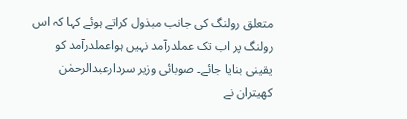متعلق رولنگ کی جانب مبذول کراتے ہوئے کہا کہ اس رولنگ پر اب تک عملدرآمد نہیں ہواعملدرآمد کو یقینی بنایا جائے۔ صوبائی وزیر سردارعبدالرحمٰن کھیتران نے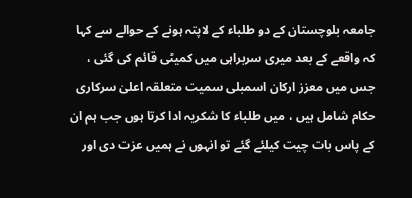جامعہ بلوچستان کے دو طلباء کے لاپتہ ہونے کے حوالے سے کہا کہ واقعے کے بعد میری سربراہی میں کمیٹی قائم کی گئی ، جس میں معزز ارکان اسمبلی سمیت متعلقہ اعلیٰ سرکاری حکام شامل ہیں ، میں طلباء کا شکریہ ادا کرتا ہوں جب ہم ان کے پاس بات چیت کیلئے گئے تو انہوں نے ہمیں عزت دی اور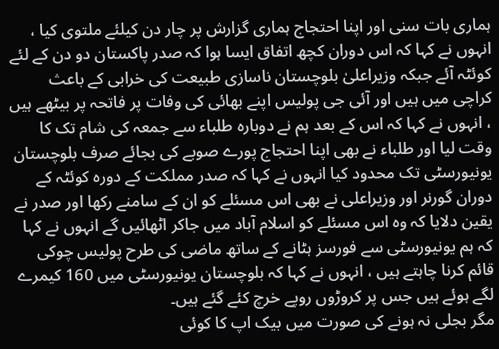ہماری بات سنی اور اپنا احتجاج ہماری گزارش پر چار دن کیلئے ملتوی کیا ، انہوں نے کہا کہ اس دوران کچھ اتفاق ایسا ہوا کہ صدر پاکستان دو دن کے لئے کوئٹہ آئے جبکہ وزیراعلیٰ بلوچستان ناسازی طبیعت کی خرابی کے باعث کراچی میں ہیں اور آئی جی پولیس اپنے بھائی کی وفات پر فاتحہ پر بیٹھے ہیں ، انہوں نے کہا کہ اس کے بعد ہم نے دوبارہ طلباء سے جمعہ کی شام تک کا وقت لیا اور طلباء نے بھی اپنا احتجاج پورے صوبے کی بجائے صرف بلوچستان یونیورسٹی تک محدود کیا انہوں نے کہا کہ صدر مملکت کے دورہ کوئٹہ کے دوران گورنر اور وزیراعلی نے بھی اس مسئلے کو ان کے سامنے رکھا اور صدر نے یقین دلایا کہ وہ اس مسئلے کو اسلام آباد میں جاکر اٹھائیں گے انہوں نے کہا کہ ہم یونیورسٹی سے فورسز ہٹانے کے ساتھ ماضی کی طرح پولیس چوکی قائم کرنا چاہتے ہیں ، انہوں نے کہا کہ بلوچستان یونیورسٹی میں 160 کیمرے لگے ہوئے ہیں جس پر کروڑوں روپے خرچ کئے گئے ہیں۔
مگر بجلی نہ ہونے کی صورت میں بیک اپ کا کوئی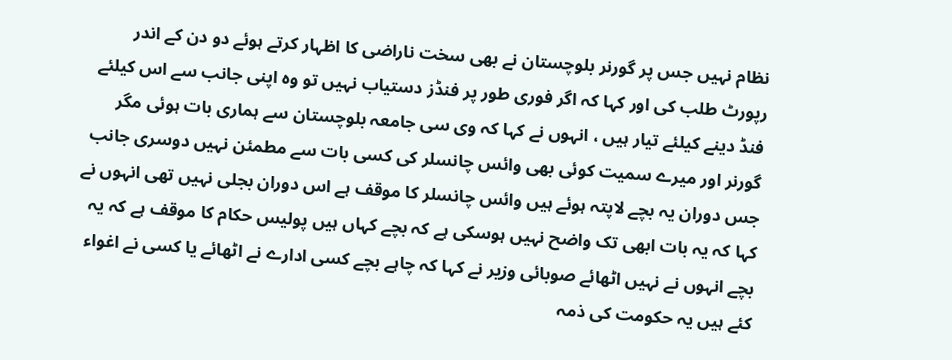نظام نہیں جس پر گورنر بلوچستان نے بھی سخت ناراضی کا اظہار کرتے ہوئے دو دن کے اندر رپورٹ طلب کی اور کہا کہ اگر فوری طور پر فنڈز دستیاب نہیں تو وہ اپنی جانب سے اس کیلئے فنڈ دینے کیلئے تیار ہیں ، انہوں نے کہا کہ وی سی جامعہ بلوچستان سے ہماری بات ہوئی مگر گورنر اور میرے سمیت کوئی بھی وائس چانسلر کی کسی بات سے مطمئن نہیں دوسری جانب جس دوران یہ بچے لاپتہ ہوئے ہیں وائس چانسلر کا موقف ہے اس دوران بجلی نہیں تھی انہوں نے کہا کہ یہ بات ابھی تک واضح نہیں ہوسکی ہے کہ بچے کہاں ہیں پولیس حکام کا موقف ہے کہ یہ بچے انہوں نے نہیں اٹھائے صوبائی وزیر نے کہا کہ چاہے بچے کسی ادارے نے اٹھائے یا کسی نے اغواء کئے ہیں یہ حکومت کی ذمہ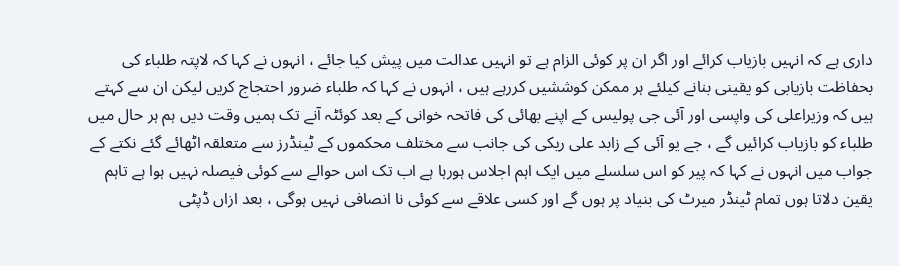داری ہے کہ انہیں بازیاب کرائے اور اگر ان پر کوئی الزام ہے تو انہیں عدالت میں پیش کیا جائے ، انہوں نے کہا کہ لاپتہ طلباء کی بحفاظت بازیابی کو یقینی بنانے کیلئے ہر ممکن کوششیں کررہے ہیں ، انہوں نے کہا کہ طلباء ضرور احتجاج کریں لیکن ان سے کہتے ہیں کہ وزیراعلی کی واپسی اور آئی جی پولیس کے اپنے بھائی کی فاتحہ خوانی کے بعد کوئٹہ آنے تک ہمیں وقت دیں ہم ہر حال میں طلباء کو بازیاب کرائیں گے ، جے یو آئی کے زابد علی ریکی کی جانب سے مختلف محکموں کے ٹینڈرز سے متعلقہ اٹھائے گئے نکتے کے جواب میں انہوں نے کہا کہ پیر کو اس سلسلے میں ایک اہم اجلاس ہورہا ہے اب تک اس حوالے سے کوئی فیصلہ نہیں ہوا ہے تاہم یقین دلاتا ہوں تمام ٹینڈر میرٹ کی بنیاد پر ہوں گے اور کسی علاقے سے کوئی نا انصافی نہیں ہوگی ، بعد ازاں ڈپٹی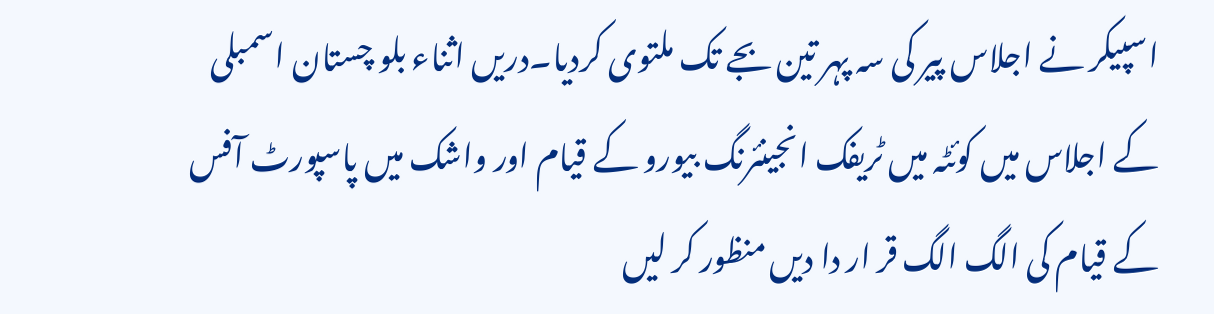اسپیکر نے اجلاس پیر کی سہ پہر تین بجے تک ملتوی کردیا۔دریں اثناء بلو چستان اسمبلی کے اجلاس میں کوئٹہ میں ٹریفک انجینئرنگ بیورو کے قیام اور واشک میں پاسپورٹ آفس کے قیام کی الگ الگ قر ار دا دیں منظور کر لیں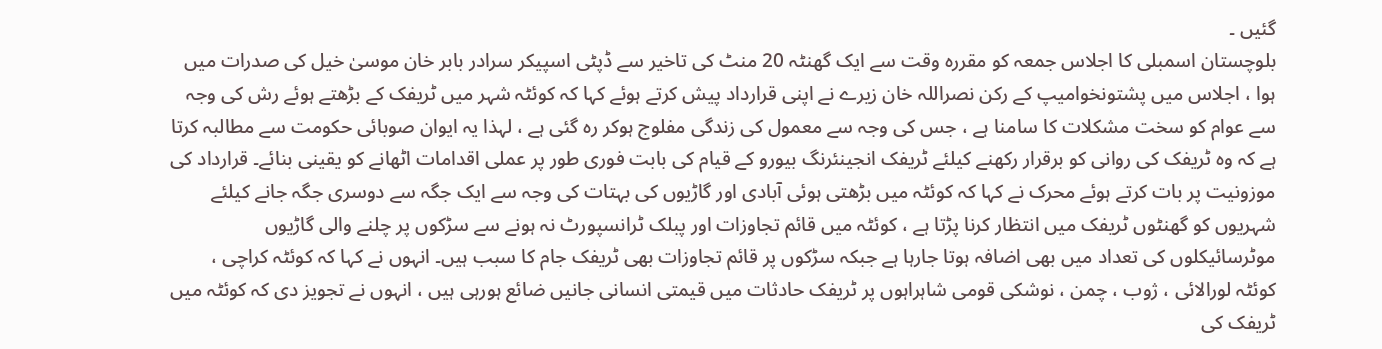گئیں ۔
بلوچستان اسمبلی کا اجلاس جمعہ کو مقررہ وقت سے ایک گھنٹہ 20 منٹ کی تاخیر سے ڈپٹی اسپیکر سرادر بابر خان موسیٰ خیل کی صدرات میں ہوا ، اجلاس میں پشتونخوامیپ کے رکن نصراللہ خان زیرے نے اپنی قرارداد پیش کرتے ہوئے کہا کہ کوئٹہ شہر میں ٹریفک کے بڑھتے ہوئے رش کی وجہ سے عوام کو سخت مشکلات کا سامنا ہے ، جس کی وجہ سے معمول کی زندگی مفلوج ہوکر رہ گئی ہے ، لہذا یہ ایوان صوبائی حکومت سے مطالبہ کرتا ہے کہ وہ ٹریفک کی روانی کو برقرار رکھنے کیلئے ٹریفک انجینئرنگ بیورو کے قیام کی بابت فوری طور پر عملی اقدامات اٹھانے کو یقینی بنائے۔ قرارداد کی موزونیت پر بات کرتے ہوئے محرک نے کہا کہ کوئٹہ میں بڑھتی ہوئی آبادی اور گاڑیوں کی بہتات کی وجہ سے ایک جگہ سے دوسری جگہ جانے کیلئے شہریوں کو گھنٹوں ٹریفک میں انتظار کرنا پڑتا ہے ، کوئٹہ میں قائم تجاوزات اور پبلک ٹرانسپورٹ نہ ہونے سے سڑکوں پر چلنے والی گاڑیوں موٹرسائیکلوں کی تعداد میں بھی اضافہ ہوتا جارہا ہے جبکہ سڑکوں پر قائم تجاوزات بھی ٹریفک جام کا سبب ہیں۔ انہوں نے کہا کہ کوئٹہ کراچی ، کوئٹہ لورالائی ، ژوب ، چمن ، نوشکی قومی شاہراہوں پر ٹریفک حادثات میں قیمتی انسانی جانیں ضائع ہورہی ہیں ، انہوں نے تجویز دی کہ کوئٹہ میں ٹریفک کی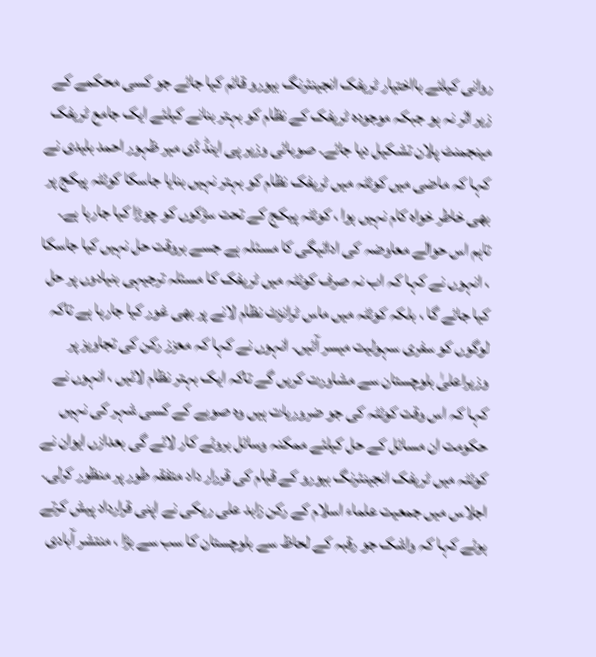روانی کیلئے بااختیار ٹریفک انجینئرنگ بیورو قائم کیا جائے جو کسی محکمے کے زیر اثر نہ ہو جبکہ موجودہ ٹریفک کے نظام کو بہتر بنانے کیلئے ایک جامع ٹریفک مینجمنٹ پلان تشکیل دیا جائے۔ صوبائی وزیر پی اینڈ ڈی میر ظہور احمد بلیدی نے کہا کہ ماضی میں کوئٹہ میں ٹریفک نظام کو بہتر نہیں بنایا جاسکا کوئٹہ پیکج پر بھی خاطر خواہ کام نہیں ہوا ، کوئٹہ پیکج کے تحت سڑکوں کو چوڑا کیا جارہا ہے۔
تاہم اس حوالے معاوضہ کی ادائیگی کا مسئلہ ہے جسے بروقت حل نہیں کیا جاسکا ، انہوں نے کہا کہ اب نہ صرف کوئٹہ میں ٹریفک کا مسئلہ ترجیہی بنیادوں پر حل کیا جائے گا ، بلکہ کوئٹہ میں ماس ٹرانزٹ نظام لانے پر بھی غور کیا جارہا ہے تاکہ لوگوں کو سفری سہولیت میسر آئیں۔ انہوں نے کہا کہ معزز رکن کی تجاویز پر وزیراعلیٰ بلوچستان سے مشاورت کریں گے تاکہ ایک بہتر نظام لائیں ، انہوں نے کہا کہ اس وقت کوئٹہ کی جو ضروریات ہیں وہ صوبے کے کسی شہر کی نہیں حکومت ان مسائل کے حل کیلئے ممکنہ وسائل بروئے کار لائے گی بعدازں ایوان نے کوئٹہ میں ٹریفک انجینئرنگ بیورو کے قیام کی قررار داد متفقہ طور پر منظور کرلی۔ اجلاس میں جمعیت علماء اسلام کے رکن زابد علی ریکی نے اپنی قرارداد پیش کرتے ہوئے کہا کہ واشک جو رقبہ کے لحاظ سے بلوچستان کا سب سے بڑا ، منتشر آبادی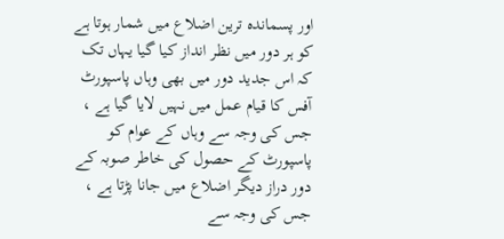اور پسماندہ ترین اضلاع میں شمار ہوتا ہے کو ہر دور میں نظر انداز کیا گیا یہاں تک کہ اس جدید دور میں بھی وہاں پاسپورٹ آفس کا قیام عمل میں نہیں لایا گیا ہے ، جس کی وجہ سے وہاں کے عوام کو پاسپورٹ کے حصول کی خاطر صوبہ کے دور دراز دیگر اضلاع میں جانا پڑتا ہے ، جس کی وجہ سے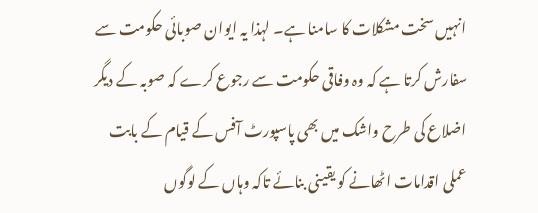انہیں سخت مشکلات کا سامنا ہے۔ لہذا یہ ایوان صوبائی حکومت سے سفارش کرتا ہے کہ وہ وفاقی حکومت سے رجوع کرے کہ صوبہ کے دیگر اضلاع کی طرح واشک میں بھی پاسپورٹ آفس کے قیام کے بابت عملی اقدامات اٹھانے کو یقینی بنائے تاکہ وہاں کے لوگوں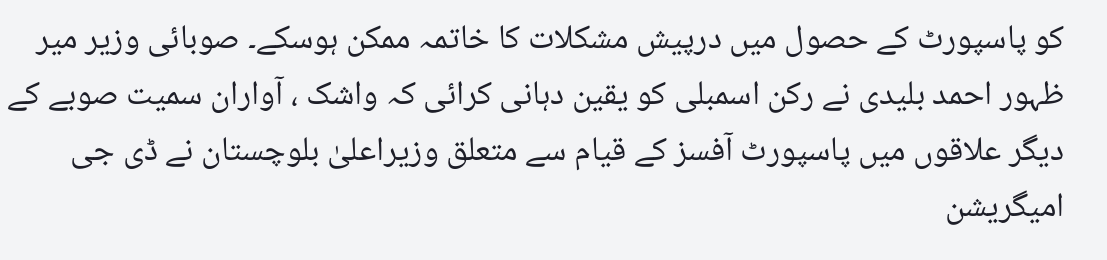کو پاسپورٹ کے حصول میں درپیش مشکلات کا خاتمہ ممکن ہوسکے۔ صوبائی وزیر میر ظہور احمد بلیدی نے رکن اسمبلی کو یقین دہانی کرائی کہ واشک ، آواران سمیت صوبے کے دیگر علاقوں میں پاسپورٹ آفسز کے قیام سے متعلق وزیراعلیٰ بلوچستان نے ڈی جی امیگریشن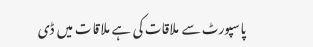پاسپورٹ سے ملاقات کی ہے ملاقات میں ڈی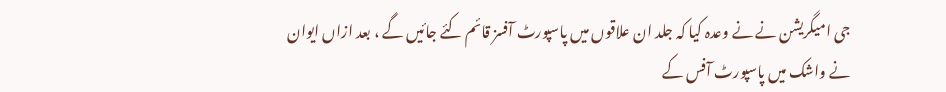جی امیگریشن نے نے وعدہ کیا کہ جلد ان علاقوں میں پاسپورٹ آفسز قائم کئے جائیں گے ، بعد ازاں ایوان نے واشک میں پاسپورٹ آفس کے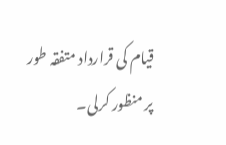قیام کی قرارداد متفقہ طور پر منظور کرلی۔